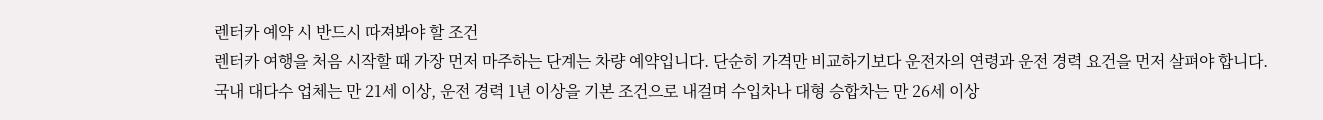렌터카 예약 시 반드시 따져봐야 할 조건
렌터카 여행을 처음 시작할 때 가장 먼저 마주하는 단계는 차량 예약입니다. 단순히 가격만 비교하기보다 운전자의 연령과 운전 경력 요건을 먼저 살펴야 합니다.
국내 대다수 업체는 만 21세 이상, 운전 경력 1년 이상을 기본 조건으로 내걸며 수입차나 대형 승합차는 만 26세 이상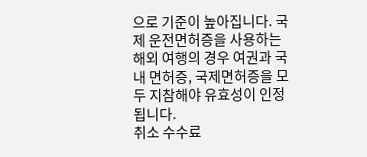으로 기준이 높아집니다. 국제 운전면허증을 사용하는 해외 여행의 경우 여권과 국내 면허증, 국제면허증을 모두 지참해야 유효성이 인정됩니다.
취소 수수료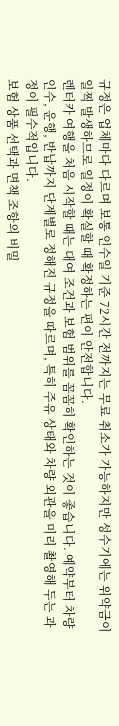규정은 업체마다 다르며 보통 인수일 기준 72시간 전까지는 무료 취소가 가능하지만 성수기에는 위약금이 일찍 발생하므로 일정이 확실할 때 확정하는 편이 안전합니다.
렌터카 여행을 처음 시작할 때는 대여 조건과 보험 범위를 꼼꼼히 확인하는 것이 좋습니다. 예약부터 차량 인수, 운행, 반납까지 단계별로 정해진 규정을 따르며, 특히 주유 상태와 차량 외관을 미리 촬영해 두는 과정이 필수적입니다.
보험 상품 선택과 면책 조항의 비밀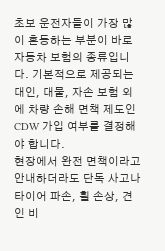초보 운전자들이 가장 많이 혼동하는 부분이 바로 자동차 보험의 종류입니다. 기본적으로 제공되는 대인, 대물, 자손 보험 외에 차량 손해 면책 제도인 CDW 가입 여부를 결정해야 합니다.
현장에서 완전 면책이라고 안내하더라도 단독 사고나 타이어 파손, 휠 손상, 견인 비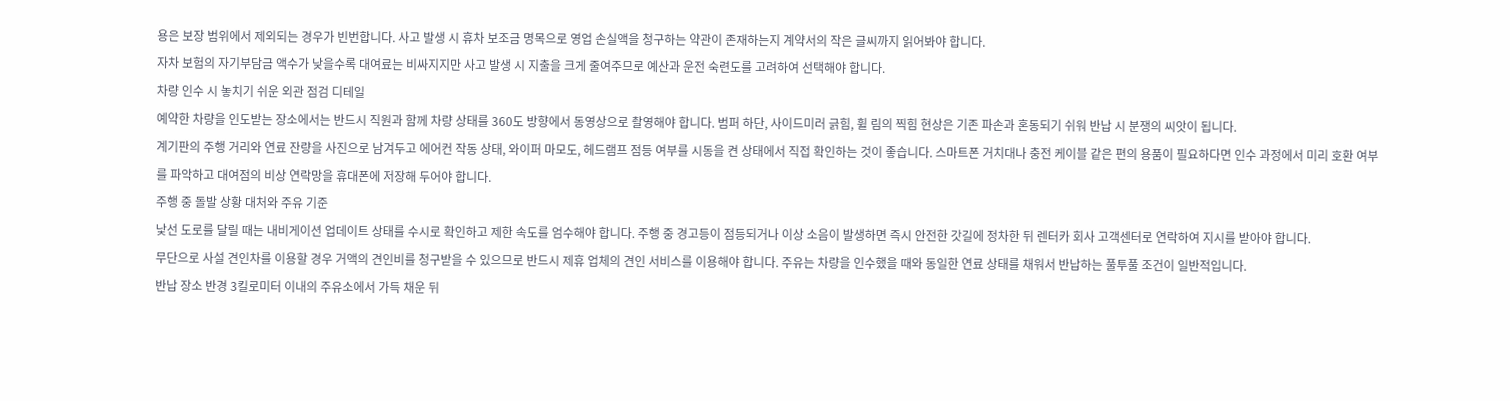용은 보장 범위에서 제외되는 경우가 빈번합니다. 사고 발생 시 휴차 보조금 명목으로 영업 손실액을 청구하는 약관이 존재하는지 계약서의 작은 글씨까지 읽어봐야 합니다.
자차 보험의 자기부담금 액수가 낮을수록 대여료는 비싸지지만 사고 발생 시 지출을 크게 줄여주므로 예산과 운전 숙련도를 고려하여 선택해야 합니다.
차량 인수 시 놓치기 쉬운 외관 점검 디테일
예약한 차량을 인도받는 장소에서는 반드시 직원과 함께 차량 상태를 360도 방향에서 동영상으로 촬영해야 합니다. 범퍼 하단, 사이드미러 긁힘, 휠 림의 찍힘 현상은 기존 파손과 혼동되기 쉬워 반납 시 분쟁의 씨앗이 됩니다.
계기판의 주행 거리와 연료 잔량을 사진으로 남겨두고 에어컨 작동 상태, 와이퍼 마모도, 헤드램프 점등 여부를 시동을 켠 상태에서 직접 확인하는 것이 좋습니다. 스마트폰 거치대나 충전 케이블 같은 편의 용품이 필요하다면 인수 과정에서 미리 호환 여부를 파악하고 대여점의 비상 연락망을 휴대폰에 저장해 두어야 합니다.
주행 중 돌발 상황 대처와 주유 기준
낯선 도로를 달릴 때는 내비게이션 업데이트 상태를 수시로 확인하고 제한 속도를 엄수해야 합니다. 주행 중 경고등이 점등되거나 이상 소음이 발생하면 즉시 안전한 갓길에 정차한 뒤 렌터카 회사 고객센터로 연락하여 지시를 받아야 합니다.
무단으로 사설 견인차를 이용할 경우 거액의 견인비를 청구받을 수 있으므로 반드시 제휴 업체의 견인 서비스를 이용해야 합니다. 주유는 차량을 인수했을 때와 동일한 연료 상태를 채워서 반납하는 풀투풀 조건이 일반적입니다.
반납 장소 반경 3킬로미터 이내의 주유소에서 가득 채운 뒤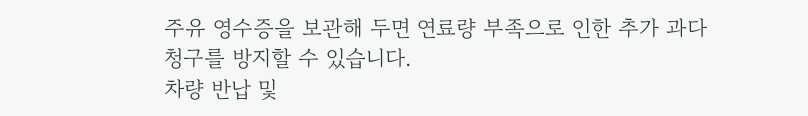주유 영수증을 보관해 두면 연료량 부족으로 인한 추가 과다 청구를 방지할 수 있습니다.
차량 반납 및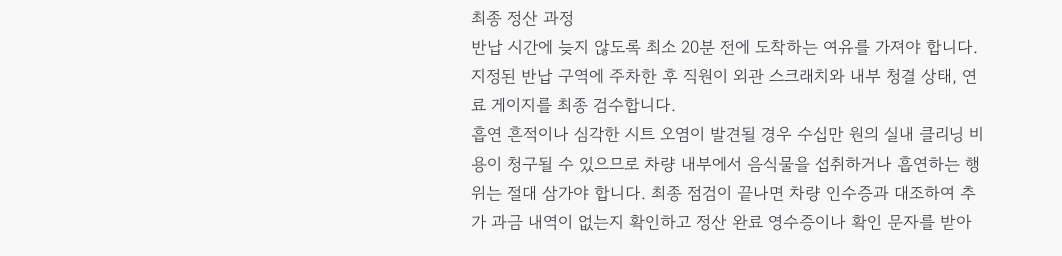최종 정산 과정
반납 시간에 늦지 않도록 최소 20분 전에 도착하는 여유를 가져야 합니다. 지정된 반납 구역에 주차한 후 직원이 외관 스크래치와 내부 청결 상태, 연료 게이지를 최종 검수합니다.
흡연 흔적이나 심각한 시트 오염이 발견될 경우 수십만 원의 실내 클리닝 비용이 청구될 수 있으므로 차량 내부에서 음식물을 섭취하거나 흡연하는 행위는 절대 삼가야 합니다. 최종 점검이 끝나면 차량 인수증과 대조하여 추가 과금 내역이 없는지 확인하고 정산 완료 영수증이나 확인 문자를 받아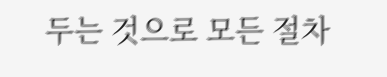두는 것으로 모든 절차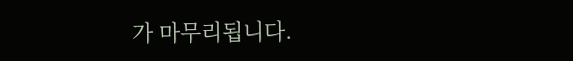가 마무리됩니다.